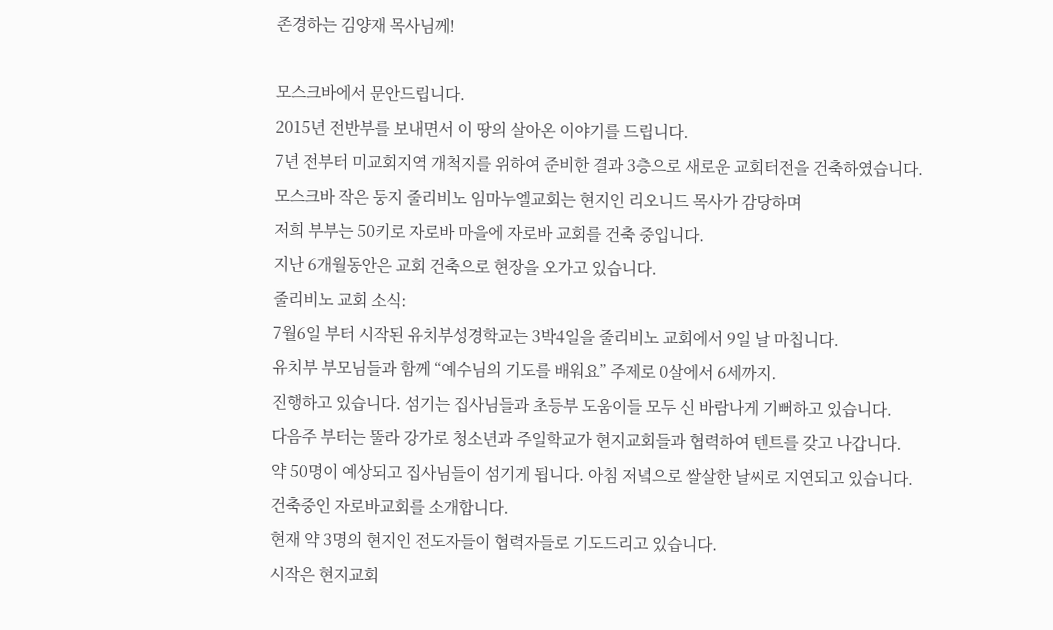존경하는 김양재 목사님께!

모스크바에서 문안드립니다.
2015년 전반부를 보내면서 이 땅의 살아온 이야기를 드립니다.
7년 전부터 미교회지역 개척지를 위하여 준비한 결과 3층으로 새로운 교회터전을 건축하였습니다.
모스크바 작은 둥지 줄리비노 임마누엘교회는 현지인 리오니드 목사가 감당하며
저희 부부는 50키로 자로바 마을에 자로바 교회를 건축 중입니다.
지난 6개월동안은 교회 건축으로 현장을 오가고 있습니다.
줄리비노 교회 소식:
7월6일 부터 시작된 유치부성경학교는 3박4일을 줄리비노 교회에서 9일 날 마칩니다.
유치부 부모님들과 함께 “예수님의 기도를 배워요” 주제로 0살에서 6세까지.
진행하고 있습니다. 섬기는 집사님들과 초등부 도움이들 모두 신 바람나게 기뻐하고 있습니다.
다음주 부터는 뚤라 강가로 청소년과 주일학교가 현지교회들과 협력하여 텐트를 갖고 나갑니다.
약 50명이 예상되고 집사님들이 섬기게 됩니다. 아침 저녘으로 쌀살한 날씨로 지연되고 있습니다.
건축중인 자로바교회를 소개합니다.
현재 약 3명의 현지인 전도자들이 협력자들로 기도드리고 있습니다.
시작은 현지교회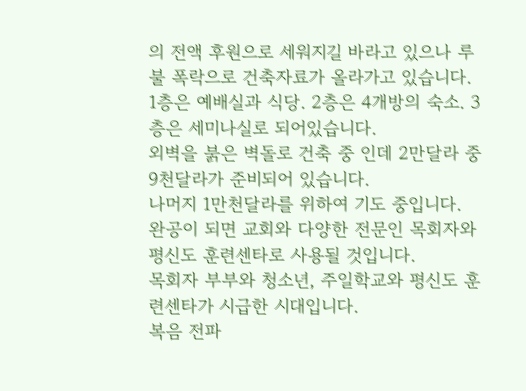의 전액 후원으로 세워지길 바라고 있으나 루불 폭락으로 건축자료가 올라가고 있습니다.
1층은 예배실과 식당. 2층은 4개방의 숙소. 3층은 세미나실로 되어있습니다.
외벽을 붉은 벽돌로 건축 중 인데 2만달라 중 9천달라가 준비되어 있습니다.
나머지 1만천달라를 위하여 기도 중입니다.
완공이 되면 교회와 다양한 전문인 목회자와 평신도 훈련센타로 사용될 것입니다.
목회자 부부와 청소년, 주일학교와 평신도 훈련센타가 시급한 시대입니다.
복음 전파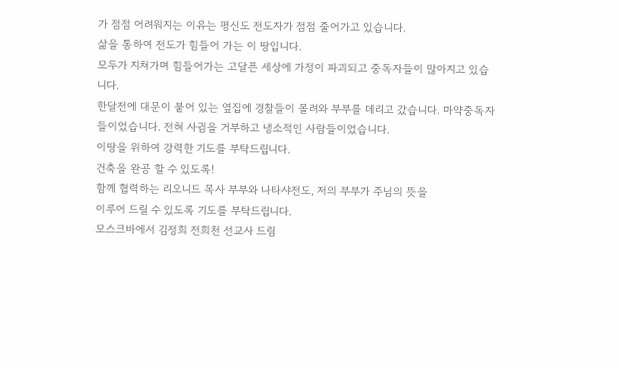가 점점 어려워지는 이유는 평신도 전도자가 점점 줄어가고 있습니다.
삶을 통하여 전도가 힘들어 가는 이 땅입니다.
모두가 지쳐가며 힘들어가는 고달픈 세상에 가정이 파괴되고 중독자들이 많아지고 있습니다.
한달전에 대문이 붙어 있는 옆집에 경찰들이 몰려와 부부를 데리고 갔습니다. 마약중독자들이었습니다. 전혀 사귐을 거부하고 냉소적인 사람들이었습니다.
이땅을 위하여 강력한 기도를 부탁드립니다.
건축을 완공 할 수 있도록!
함께 협력하는 리오니드 목사 부부와 나타샤전도, 저의 부부가 주님의 뜻을
이루어 드릴 수 있도록 기도를 부탁드립니다.
모스크바에서 김정희 전희천 선교사 드림